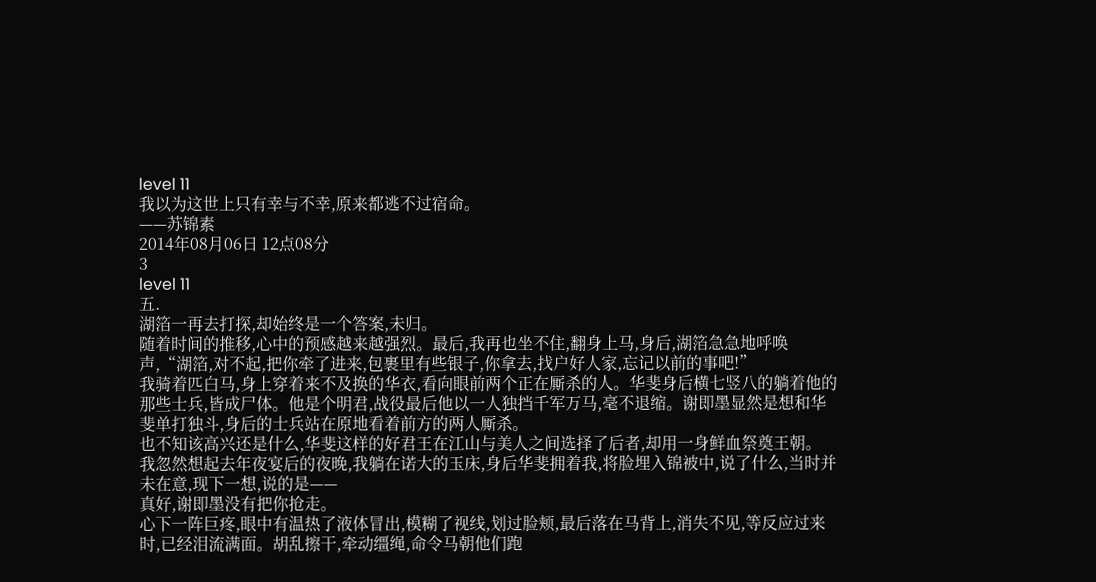level 11
我以为这世上只有幸与不幸,原来都逃不过宿命。
——苏锦素
2014年08月06日 12点08分
3
level 11
五.
湖箔一再去打探,却始终是一个答案,未归。
随着时间的推移,心中的预感越来越强烈。最后,我再也坐不住,翻身上马,身后,湖箔急急地呼唤声,“湖箔,对不起,把你牵了进来,包裹里有些银子,你拿去,找户好人家,忘记以前的事吧!”
我骑着匹白马,身上穿着来不及换的华衣,看向眼前两个正在厮杀的人。华斐身后横七竖八的躺着他的那些士兵,皆成尸体。他是个明君,战役最后他以一人独挡千军万马,毫不退缩。谢即墨显然是想和华斐单打独斗,身后的士兵站在原地看着前方的两人厮杀。
也不知该高兴还是什么,华斐这样的好君王在江山与美人之间选择了后者,却用一身鲜血祭奠王朝。
我忽然想起去年夜宴后的夜晚,我躺在诺大的玉床,身后华斐拥着我,将脸埋入锦被中,说了什么,当时并未在意,现下一想,说的是——
真好,谢即墨没有把你抢走。
心下一阵巨疼,眼中有温热了液体冒出,模糊了视线,划过脸颊,最后落在马背上,消失不见,等反应过来时,已经泪流满面。胡乱擦干,牵动缰绳,命令马朝他们跑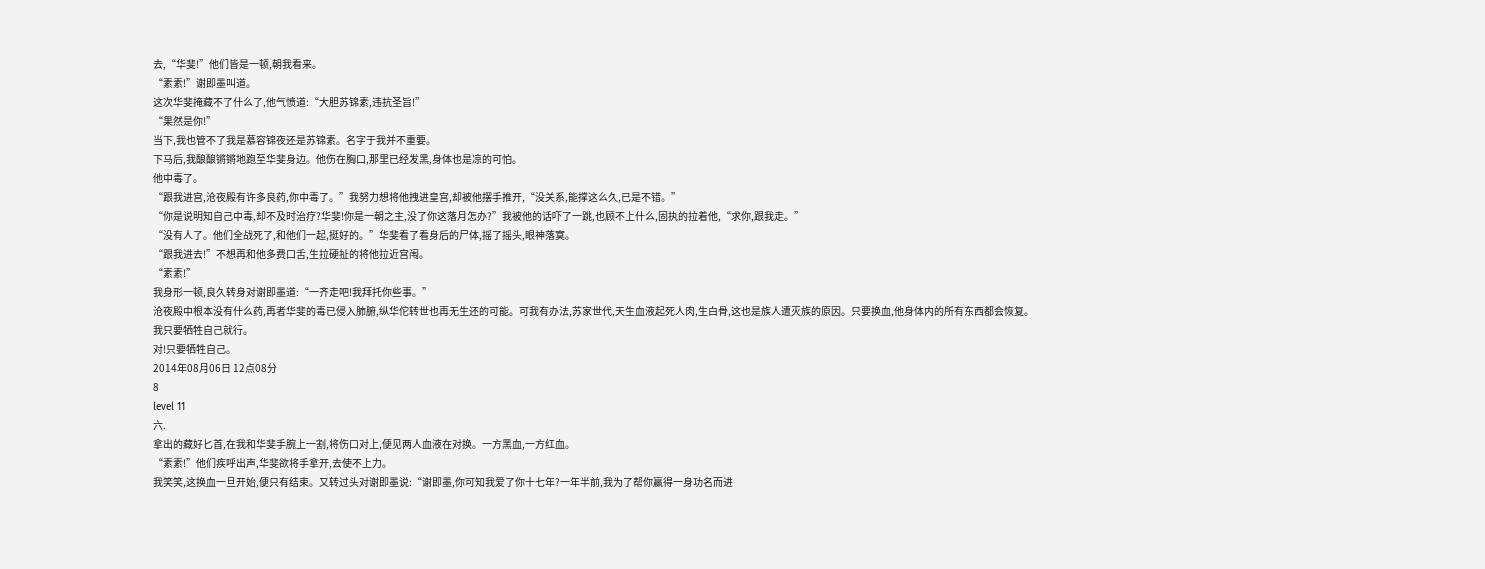去,“华斐!”他们皆是一顿,朝我看来。
“素素!”谢即墨叫道。
这次华斐掩藏不了什么了,他气愤道:“大胆苏锦素,违抗圣旨!”
“果然是你!”
当下,我也管不了我是慕容锦夜还是苏锦素。名字于我并不重要。
下马后,我酿酿锵锵地跑至华斐身边。他伤在胸口,那里已经发黑,身体也是凉的可怕。
他中毒了。
“跟我进宫,沧夜殿有许多良药,你中毒了。”我努力想将他拽进皇宫,却被他摆手推开,“没关系,能撑这么久,已是不错。”
“你是说明知自己中毒,却不及时治疗?华斐!你是一朝之主,没了你这落月怎办?”我被他的话吓了一跳,也顾不上什么,固执的拉着他,“求你,跟我走。”
“没有人了。他们全战死了,和他们一起,挺好的。”华斐看了看身后的尸体,摇了摇头,眼神落寞。
“跟我进去!”不想再和他多费口舌,生拉硬扯的将他拉近宫闱。
“素素!”
我身形一顿,良久转身对谢即墨道:“一齐走吧!我拜托你些事。”
沧夜殿中根本没有什么药,再者华斐的毒已侵入肺腑,纵华佗转世也再无生还的可能。可我有办法,苏家世代,天生血液起死人肉,生白骨,这也是族人遭灭族的原因。只要换血,他身体内的所有东西都会恢复。
我只要牺牲自己就行。
对!只要牺牲自己。
2014年08月06日 12点08分
8
level 11
六.
拿出的藏好匕首,在我和华斐手腕上一割,将伤口对上,便见两人血液在对换。一方黑血,一方红血。
“素素!”他们疾呼出声,华斐欲将手拿开,去使不上力。
我笑笑,这换血一旦开始,便只有结束。又转过头对谢即墨说:“谢即墨,你可知我爱了你十七年?一年半前,我为了帮你赢得一身功名而进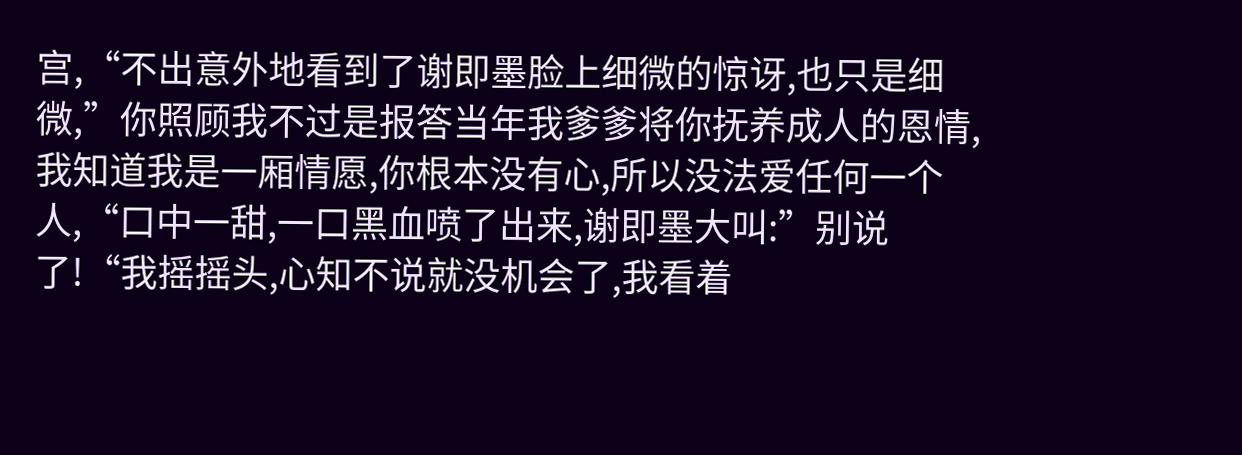宫,“不出意外地看到了谢即墨脸上细微的惊讶,也只是细微,”你照顾我不过是报答当年我爹爹将你抚养成人的恩情,我知道我是一厢情愿,你根本没有心,所以没法爱任何一个人,“口中一甜,一口黑血喷了出来,谢即墨大叫:”别说了!“我摇摇头,心知不说就没机会了,我看着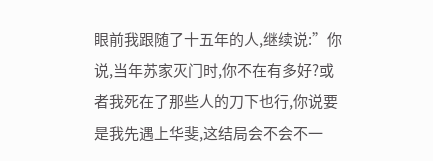眼前我跟随了十五年的人,继续说:”你说,当年苏家灭门时,你不在有多好?或者我死在了那些人的刀下也行,你说要是我先遇上华斐,这结局会不会不一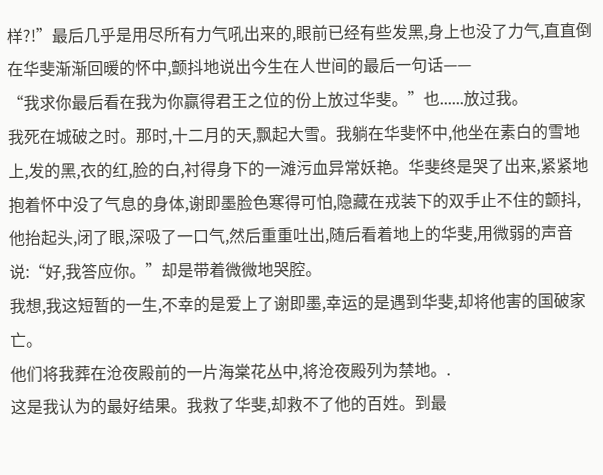样?!”最后几乎是用尽所有力气吼出来的,眼前已经有些发黑,身上也没了力气,直直倒在华斐渐渐回暖的怀中,颤抖地说出今生在人世间的最后一句话——
“我求你最后看在我为你赢得君王之位的份上放过华斐。”也......放过我。
我死在城破之时。那时,十二月的天,飘起大雪。我躺在华斐怀中,他坐在素白的雪地上,发的黑,衣的红,脸的白,衬得身下的一滩污血异常妖艳。华斐终是哭了出来,紧紧地抱着怀中没了气息的身体,谢即墨脸色寒得可怕,隐藏在戎装下的双手止不住的颤抖,他抬起头,闭了眼,深吸了一口气,然后重重吐出,随后看着地上的华斐,用微弱的声音说:“好,我答应你。”却是带着微微地哭腔。
我想,我这短暂的一生,不幸的是爱上了谢即墨,幸运的是遇到华斐,却将他害的国破家亡。
他们将我葬在沧夜殿前的一片海棠花丛中,将沧夜殿列为禁地。.
这是我认为的最好结果。我救了华斐,却救不了他的百姓。到最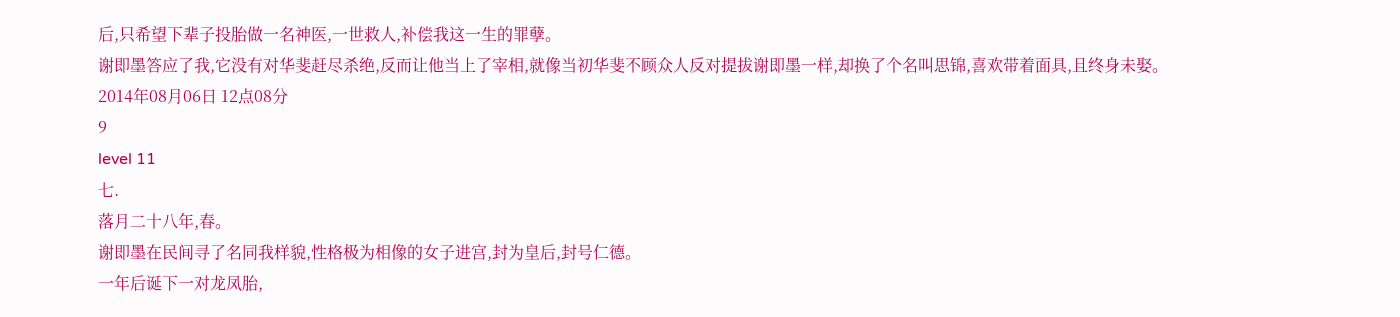后,只希望下辈子投胎做一名神医,一世救人,补偿我这一生的罪孽。
谢即墨答应了我,它没有对华斐赶尽杀绝,反而让他当上了宰相,就像当初华斐不顾众人反对提拔谢即墨一样,却换了个名叫思锦,喜欢带着面具,且终身未娶。
2014年08月06日 12点08分
9
level 11
七.
落月二十八年,春。
谢即墨在民间寻了名同我样貌,性格极为相像的女子进宫,封为皇后,封号仁德。
一年后诞下一对龙凤胎,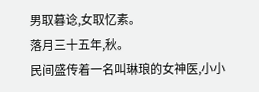男取暮谂,女取忆素。
落月三十五年,秋。
民间盛传着一名叫琳琅的女神医,小小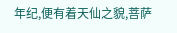年纪,便有着天仙之貌,菩萨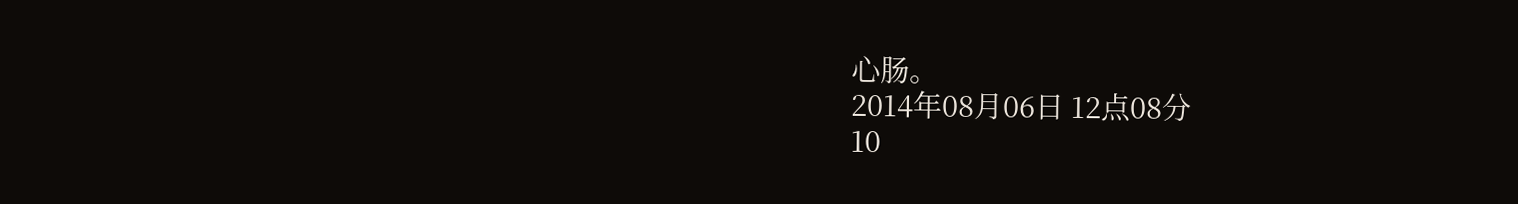心肠。
2014年08月06日 12点08分
10